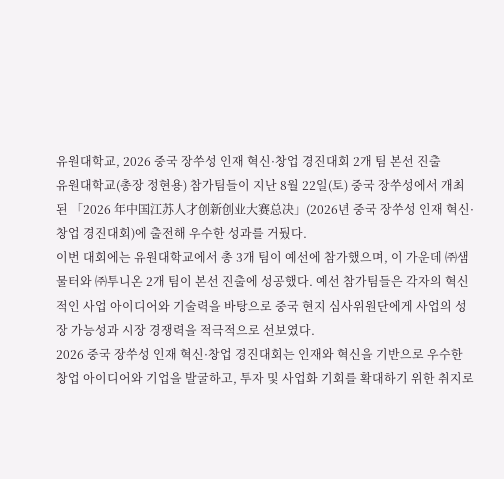유원대학교, 2026 중국 장쑤성 인재 혁신·창업 경진대회 2개 팀 본선 진출
유원대학교(총장 정현용) 참가팀들이 지난 8월 22일(토) 중국 장쑤성에서 개최된 「2026 年中国江苏人才创新创业大赛总决」(2026년 중국 장쑤성 인재 혁신·창업 경진대회)에 출전해 우수한 성과를 거뒀다.
이번 대회에는 유원대학교에서 총 3개 팀이 예선에 참가했으며, 이 가운데 ㈜샘물터와 ㈜투니온 2개 팀이 본선 진출에 성공했다. 예선 참가팀들은 각자의 혁신적인 사업 아이디어와 기술력을 바탕으로 중국 현지 심사위원단에게 사업의 성장 가능성과 시장 경쟁력을 적극적으로 선보였다.
2026 중국 장쑤성 인재 혁신·창업 경진대회는 인재와 혁신을 기반으로 우수한 창업 아이디어와 기업을 발굴하고, 투자 및 사업화 기회를 확대하기 위한 취지로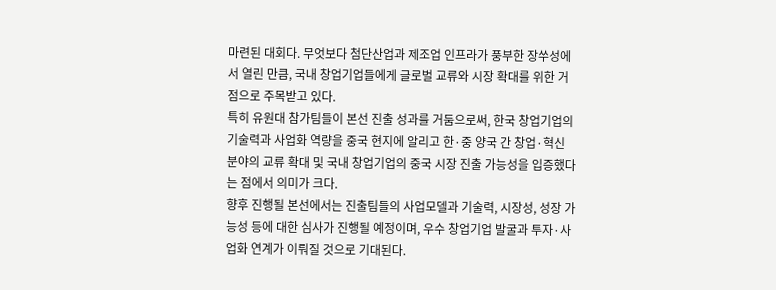마련된 대회다. 무엇보다 첨단산업과 제조업 인프라가 풍부한 장쑤성에서 열린 만큼, 국내 창업기업들에게 글로벌 교류와 시장 확대를 위한 거점으로 주목받고 있다.
특히 유원대 참가팀들이 본선 진출 성과를 거둠으로써, 한국 창업기업의 기술력과 사업화 역량을 중국 현지에 알리고 한·중 양국 간 창업·혁신 분야의 교류 확대 및 국내 창업기업의 중국 시장 진출 가능성을 입증했다는 점에서 의미가 크다.
향후 진행될 본선에서는 진출팀들의 사업모델과 기술력, 시장성, 성장 가능성 등에 대한 심사가 진행될 예정이며, 우수 창업기업 발굴과 투자·사업화 연계가 이뤄질 것으로 기대된다.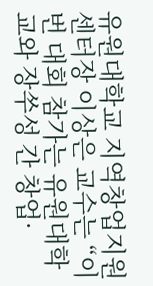유원대학교 지역창업지원센터장 이상은 교수는 “이번 대회 참가는 유원대학교와 장쑤성 간 창업·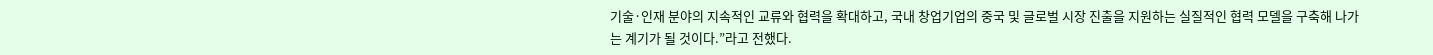기술·인재 분야의 지속적인 교류와 협력을 확대하고, 국내 창업기업의 중국 및 글로벌 시장 진출을 지원하는 실질적인 협력 모델을 구축해 나가는 계기가 될 것이다.”라고 전했다.